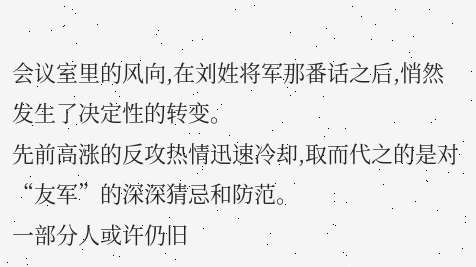会议室里的风向,在刘姓将军那番话之后,悄然发生了决定性的转变。
先前高涨的反攻热情迅速冷却,取而代之的是对“友军”的深深猜忌和防范。
一部分人或许仍旧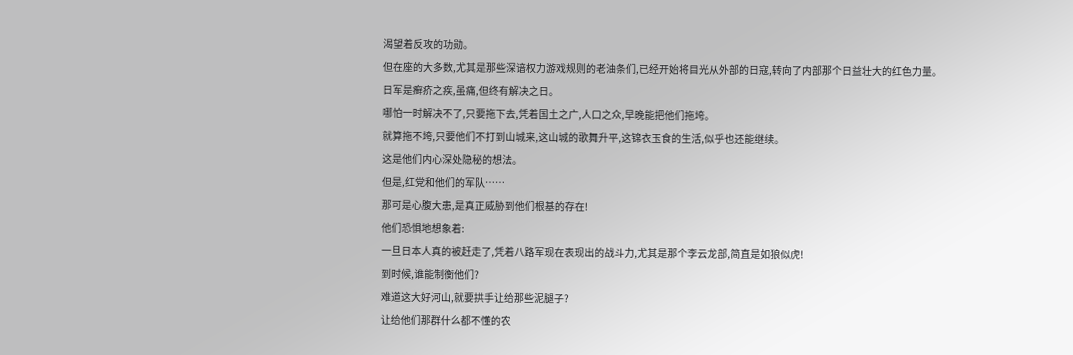渴望着反攻的功勋。
但在座的大多数,尤其是那些深谙权力游戏规则的老油条们,已经开始将目光从外部的日寇,转向了内部那个日益壮大的红色力量。
日军是癣疥之疾,虽痛,但终有解决之日。
哪怕一时解决不了,只要拖下去,凭着国土之广,人口之众,早晚能把他们拖垮。
就算拖不垮,只要他们不打到山城来,这山城的歌舞升平,这锦衣玉食的生活,似乎也还能继续。
这是他们内心深处隐秘的想法。
但是,红党和他们的军队……
那可是心腹大患,是真正威胁到他们根基的存在!
他们恐惧地想象着:
一旦日本人真的被赶走了,凭着八路军现在表现出的战斗力,尤其是那个李云龙部,简直是如狼似虎!
到时候,谁能制衡他们?
难道这大好河山,就要拱手让给那些泥腿子?
让给他们那群什么都不懂的农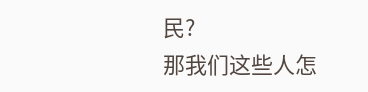民?
那我们这些人怎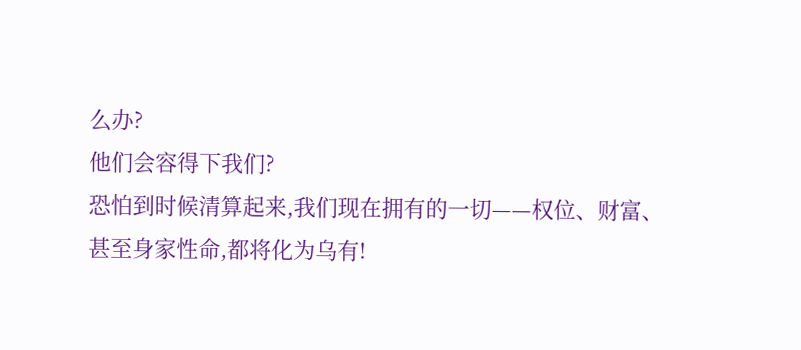么办?
他们会容得下我们?
恐怕到时候清算起来,我们现在拥有的一切——权位、财富、甚至身家性命,都将化为乌有!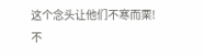这个念头让他们不寒而栗!
不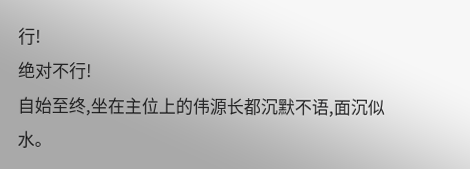行!
绝对不行!
自始至终,坐在主位上的伟源长都沉默不语,面沉似水。